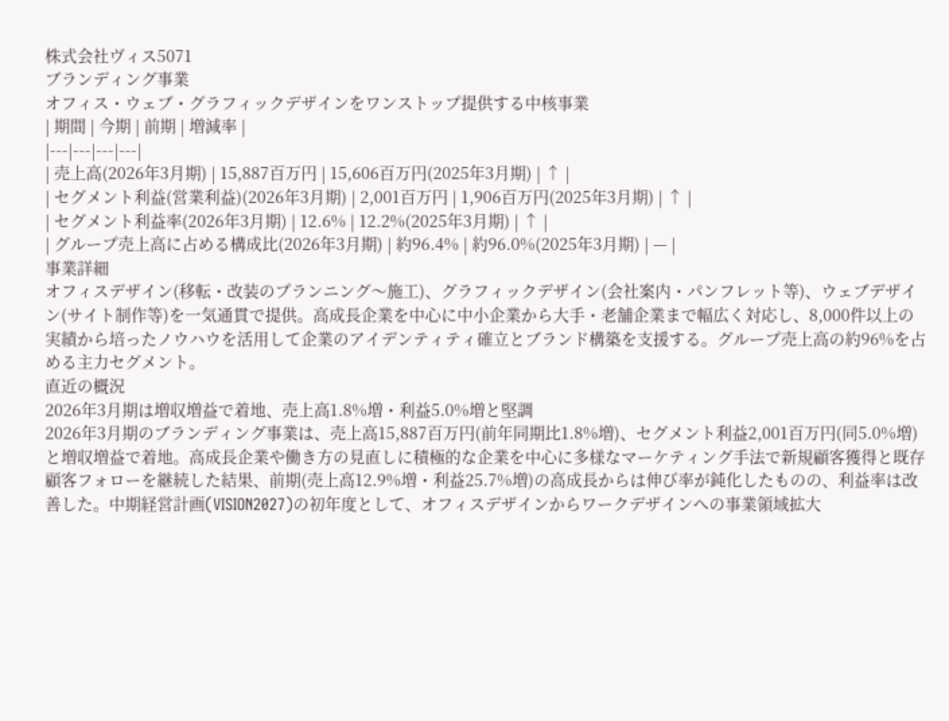株式会社ヴィス5071
ブランディング事業
オフィス・ウェブ・グラフィックデザインをワンストップ提供する中核事業
| 期間 | 今期 | 前期 | 増減率 |
|---|---|---|---|
| 売上高(2026年3月期) | 15,887百万円 | 15,606百万円(2025年3月期) | ↑ |
| セグメント利益(営業利益)(2026年3月期) | 2,001百万円 | 1,906百万円(2025年3月期) | ↑ |
| セグメント利益率(2026年3月期) | 12.6% | 12.2%(2025年3月期) | ↑ |
| グループ売上高に占める構成比(2026年3月期) | 約96.4% | 約96.0%(2025年3月期) | — |
事業詳細
オフィスデザイン(移転・改装のプランニング〜施工)、グラフィックデザイン(会社案内・パンフレット等)、ウェブデザイン(サイト制作等)を一気通貫で提供。高成長企業を中心に中小企業から大手・老舗企業まで幅広く対応し、8,000件以上の実績から培ったノウハウを活用して企業のアイデンティティ確立とブランド構築を支援する。グループ売上高の約96%を占める主力セグメント。
直近の概況
2026年3月期は増収増益で着地、売上高1.8%増・利益5.0%増と堅調
2026年3月期のブランディング事業は、売上高15,887百万円(前年同期比1.8%増)、セグメント利益2,001百万円(同5.0%増)と増収増益で着地。高成長企業や働き方の見直しに積極的な企業を中心に多様なマーケティング手法で新規顧客獲得と既存顧客フォローを継続した結果、前期(売上高12.9%増・利益25.7%増)の高成長からは伸び率が鈍化したものの、利益率は改善した。中期経営計画(VISION2027)の初年度として、オフィスデザインからワークデザインへの事業領域拡大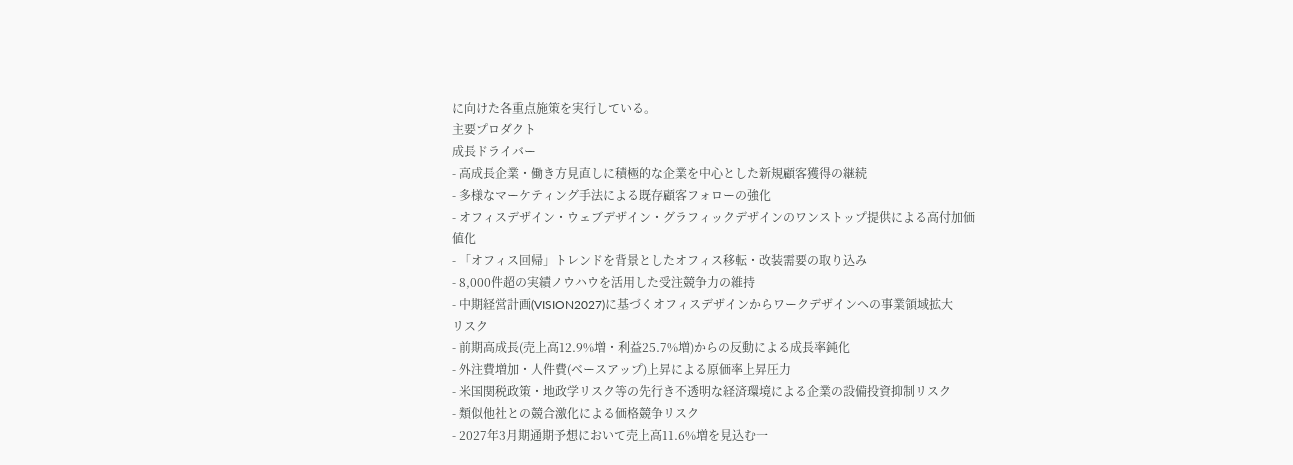に向けた各重点施策を実行している。
主要プロダクト
成長ドライバー
- 高成長企業・働き方見直しに積極的な企業を中心とした新規顧客獲得の継続
- 多様なマーケティング手法による既存顧客フォローの強化
- オフィスデザイン・ウェブデザイン・グラフィックデザインのワンストップ提供による高付加価値化
- 「オフィス回帰」トレンドを背景としたオフィス移転・改装需要の取り込み
- 8,000件超の実績ノウハウを活用した受注競争力の維持
- 中期経営計画(VISION2027)に基づくオフィスデザインからワークデザインへの事業領域拡大
リスク
- 前期高成長(売上高12.9%増・利益25.7%増)からの反動による成長率鈍化
- 外注費増加・人件費(ベースアップ)上昇による原価率上昇圧力
- 米国関税政策・地政学リスク等の先行き不透明な経済環境による企業の設備投資抑制リスク
- 類似他社との競合激化による価格競争リスク
- 2027年3月期通期予想において売上高11.6%増を見込む一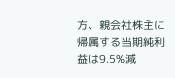方、親会社株主に帰属する当期純利益は9.5%減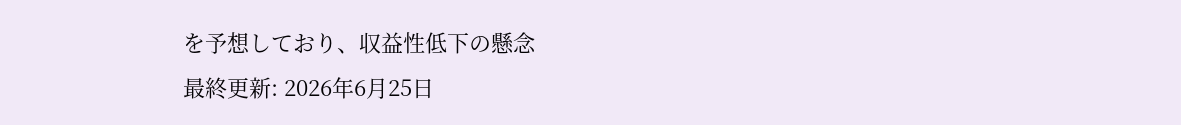を予想しており、収益性低下の懸念
最終更新: 2026年6月25日